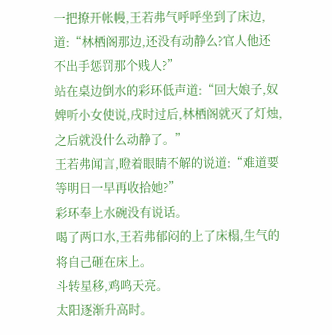一把撩开帐幔,王若弗气呼呼坐到了床边,道:“林栖阁那边,还没有动静么?官人他还不出手惩罚那个贱人?”
站在桌边倒水的彩环低声道:“回大娘子,奴婢听小女使说,戌时过后,林栖阁就灭了灯烛,之后就没什么动静了。”
王若弗闻言,瞪着眼睛不解的说道:“难道要等明日一早再收拾她?”
彩环奉上水碗没有说话。
喝了两口水,王若弗郁闷的上了床榻,生气的将自己砸在床上。
斗转星移,鸡鸣天亮。
太阳逐渐升高时。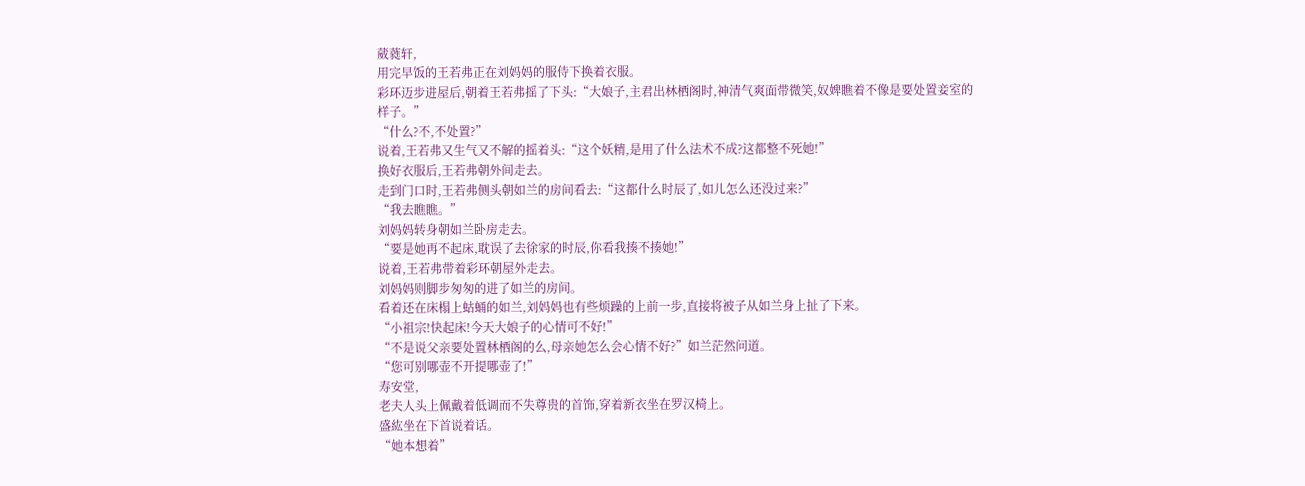葳蕤轩,
用完早饭的王若弗正在刘妈妈的服侍下换着衣服。
彩环迈步进屋后,朝着王若弗摇了下头:“大娘子,主君出林栖阁时,神清气爽面带微笑,奴婢瞧着不像是要处置妾室的样子。”
“什么?不,不处置?”
说着,王若弗又生气又不解的摇着头:“这个妖精,是用了什么法术不成?这都整不死她!”
换好衣服后,王若弗朝外间走去。
走到门口时,王若弗侧头朝如兰的房间看去:“这都什么时辰了,如儿怎么还没过来?”
“我去瞧瞧。”
刘妈妈转身朝如兰卧房走去。
“要是她再不起床,耽误了去徐家的时辰,你看我揍不揍她!”
说着,王若弗带着彩环朝屋外走去。
刘妈妈则脚步匆匆的进了如兰的房间。
看着还在床榻上蛄蛹的如兰,刘妈妈也有些烦躁的上前一步,直接将被子从如兰身上扯了下来。
“小祖宗!快起床!今天大娘子的心情可不好!”
“不是说父亲要处置林栖阁的么,母亲她怎么会心情不好?”如兰茫然问道。
“您可别哪壶不开提哪壶了!”
寿安堂,
老夫人头上佩戴着低调而不失尊贵的首饰,穿着新衣坐在罗汉椅上。
盛紘坐在下首说着话。
“她本想着”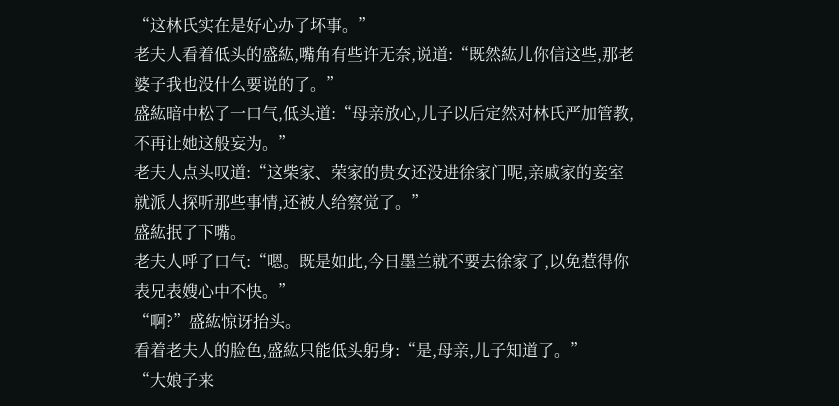“这林氏实在是好心办了坏事。”
老夫人看着低头的盛紘,嘴角有些许无奈,说道:“既然紘儿你信这些,那老婆子我也没什么要说的了。”
盛紘暗中松了一口气,低头道:“母亲放心,儿子以后定然对林氏严加管教,不再让她这般妄为。”
老夫人点头叹道:“这柴家、荣家的贵女还没进徐家门呢,亲戚家的妾室就派人探听那些事情,还被人给察觉了。”
盛紘抿了下嘴。
老夫人呼了口气:“嗯。既是如此,今日墨兰就不要去徐家了,以免惹得你表兄表嫂心中不快。”
“啊?”盛紘惊讶抬头。
看着老夫人的脸色,盛紘只能低头躬身:“是,母亲,儿子知道了。”
“大娘子来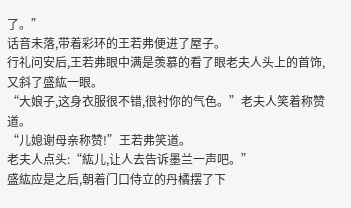了。”
话音未落,带着彩环的王若弗便进了屋子。
行礼问安后,王若弗眼中满是羡慕的看了眼老夫人头上的首饰,又斜了盛紘一眼。
“大娘子,这身衣服很不错,很衬你的气色。”老夫人笑着称赞道。
“儿媳谢母亲称赞!”王若弗笑道。
老夫人点头:“紘儿,让人去告诉墨兰一声吧。”
盛紘应是之后,朝着门口侍立的丹橘摆了下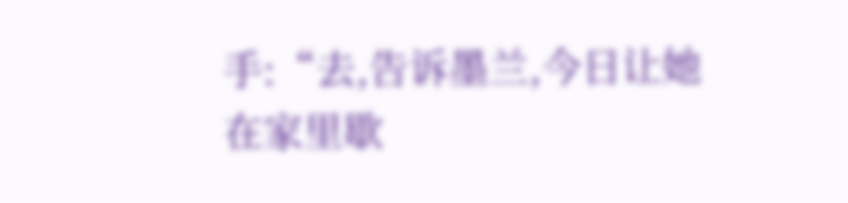手:“去,告诉墨兰,今日让她在家里歇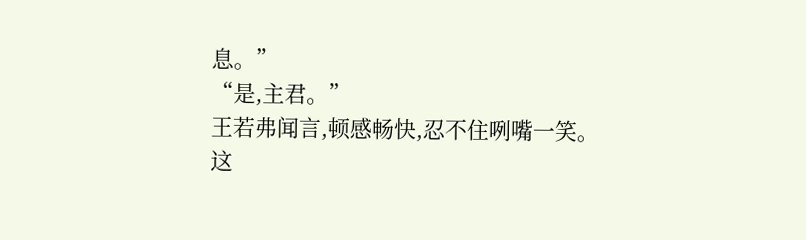息。”
“是,主君。”
王若弗闻言,顿感畅快,忍不住咧嘴一笑。
这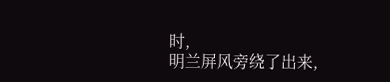时,
明兰屏风旁绕了出来,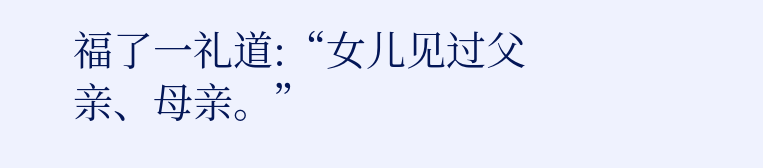福了一礼道:“女儿见过父亲、母亲。”